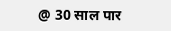@ 30 साल पार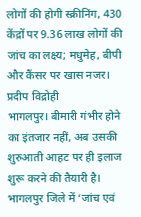लोगों की होगी स्क्रीनिंग, 430 केंद्रों पर 9.36 लाख लोगों की जांच का लक्ष्य; मधुमेह, बीपी और कैंसर पर खास नजर।
प्रदीप विद्रोही
भागलपुर। बीमारी गंभीर होने का इंतजार नहीं, अब उसकी शुरुआती आहट पर ही इलाज शुरू करने की तैयारी है। भागलपुर जिले में ‘जांच एवं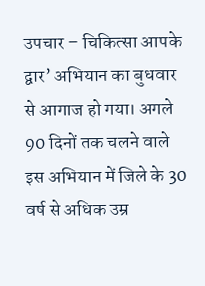उपचार – चिकित्सा आपके द्वार’ अभियान का बुधवार से आगाज हो गया। अगले 90 दिनों तक चलने वाले इस अभियान में जिले के 30 वर्ष से अधिक उम्र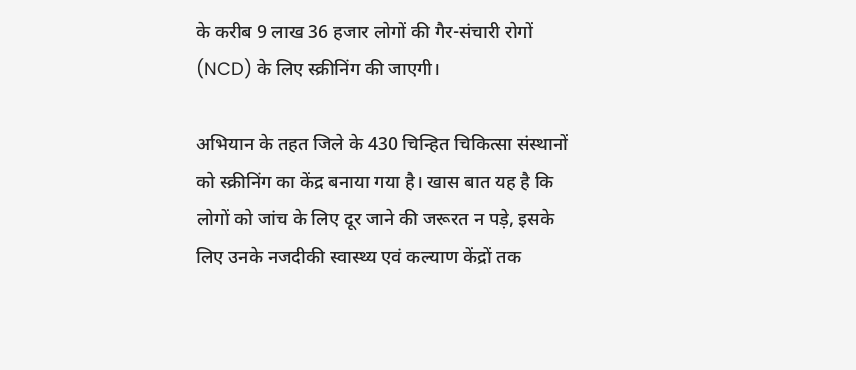के करीब 9 लाख 36 हजार लोगों की गैर-संचारी रोगों (NCD) के लिए स्क्रीनिंग की जाएगी।

अभियान के तहत जिले के 430 चिन्हित चिकित्सा संस्थानों को स्क्रीनिंग का केंद्र बनाया गया है। खास बात यह है कि लोगों को जांच के लिए दूर जाने की जरूरत न पड़े, इसके लिए उनके नजदीकी स्वास्थ्य एवं कल्याण केंद्रों तक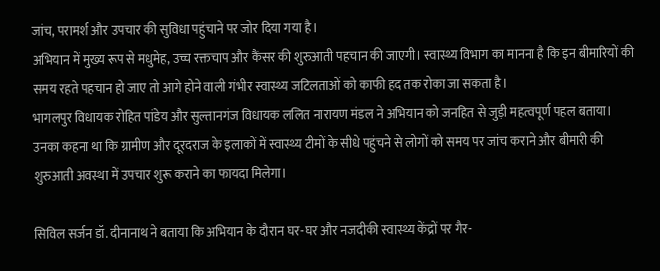जांच, परामर्श और उपचार की सुविधा पहुंचाने पर जोर दिया गया है।
अभियान में मुख्य रूप से मधुमेह, उच्च रक्तचाप और कैंसर की शुरुआती पहचान की जाएगी। स्वास्थ्य विभाग का मानना है कि इन बीमारियों की समय रहते पहचान हो जाए तो आगे होने वाली गंभीर स्वास्थ्य जटिलताओं को काफी हद तक रोका जा सकता है।
भागलपुर विधायक रोहित पांडेय और सुल्तानगंज विधायक ललित नारायण मंडल ने अभियान को जनहित से जुड़ी महत्वपूर्ण पहल बताया। उनका कहना था कि ग्रामीण और दूरदराज के इलाकों में स्वास्थ्य टीमों के सीधे पहुंचने से लोगों को समय पर जांच कराने और बीमारी की शुरुआती अवस्था में उपचार शुरू कराने का फायदा मिलेगा।

सिविल सर्जन डॉ. दीनानाथ ने बताया कि अभियान के दौरान घर-घर और नजदीकी स्वास्थ्य केंद्रों पर गैर-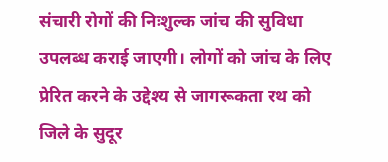संचारी रोगों की निःशुल्क जांच की सुविधा उपलब्ध कराई जाएगी। लोगों को जांच के लिए प्रेरित करने के उद्देश्य से जागरूकता रथ को जिले के सुदूर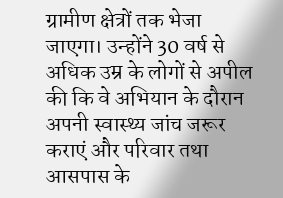ग्रामीण क्षेत्रों तक भेजा जाएगा। उन्होंने 30 वर्ष से अधिक उम्र के लोगों से अपील की कि वे अभियान के दौरान अपनी स्वास्थ्य जांच जरूर कराएं और परिवार तथा आसपास के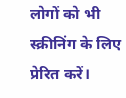लोगों को भी स्क्रीनिंग के लिए प्रेरित करें।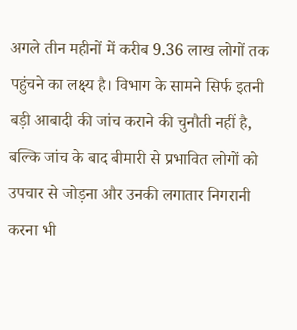अगले तीन महीनों में करीब 9.36 लाख लोगों तक पहुंचने का लक्ष्य है। विभाग के सामने सिर्फ इतनी बड़ी आबादी की जांच कराने की चुनौती नहीं है, बल्कि जांच के बाद बीमारी से प्रभावित लोगों को उपचार से जोड़ना और उनकी लगातार निगरानी करना भी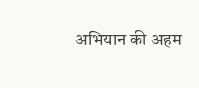अभियान की अहम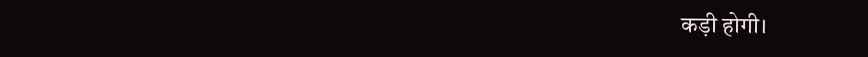कड़ी होगी।